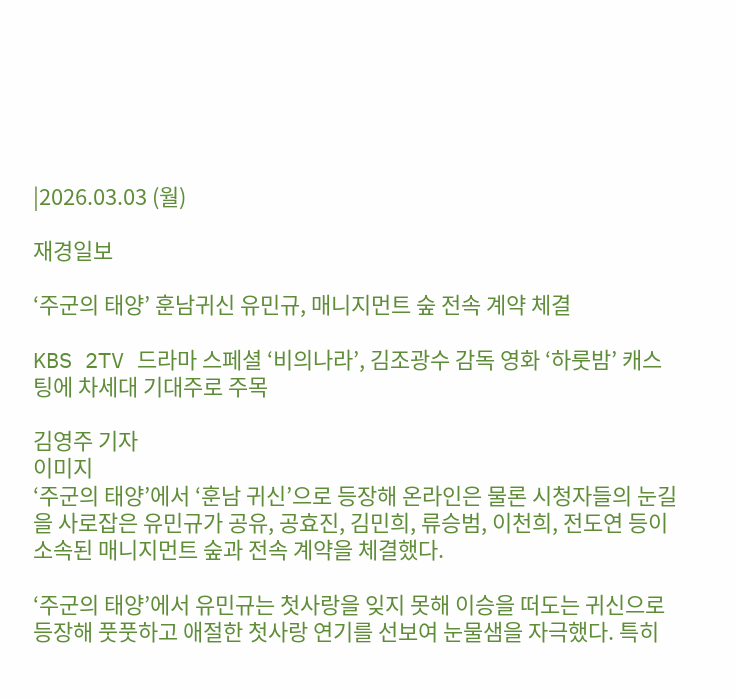|2026.03.03 (월)

재경일보

‘주군의 태양’ 훈남귀신 유민규, 매니지먼트 숲 전속 계약 체결

KBS 2TV 드라마 스페셜 ‘비의나라’, 김조광수 감독 영화 ‘하룻밤’ 캐스팅에 차세대 기대주로 주목

김영주 기자
이미지
‘주군의 태양’에서 ‘훈남 귀신’으로 등장해 온라인은 물론 시청자들의 눈길을 사로잡은 유민규가 공유, 공효진, 김민희, 류승범, 이천희, 전도연 등이 소속된 매니지먼트 숲과 전속 계약을 체결했다.

‘주군의 태양’에서 유민규는 첫사랑을 잊지 못해 이승을 떠도는 귀신으로 등장해 풋풋하고 애절한 첫사랑 연기를 선보여 눈물샘을 자극했다. 특히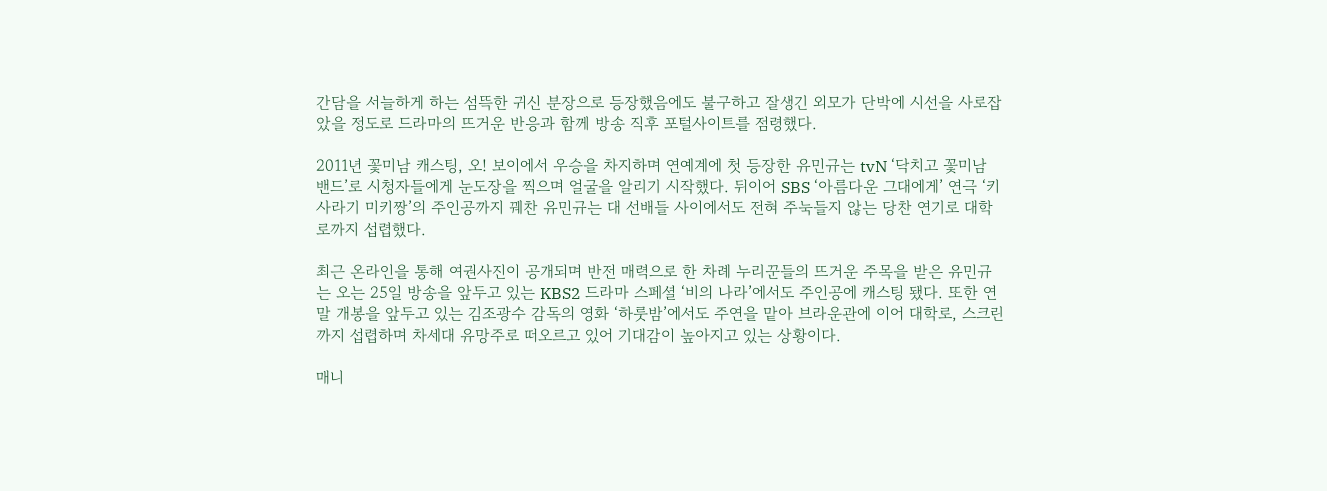간담을 서늘하게 하는 섬뜩한 귀신 분장으로 등장했음에도 불구하고 잘생긴 외모가 단박에 시선을 사로잡았을 정도로 드라마의 뜨거운 반응과 함께 방송 직후 포털사이트를 점령했다.

2011년 꽃미남 캐스팅, 오! 보이에서 우승을 차지하며 연예계에 첫 등장한 유민규는 tvN ‘닥치고 꽃미남 밴드’로 시청자들에게 눈도장을 찍으며 얼굴을 알리기 시작했다. 뒤이어 SBS ‘아름다운 그대에게’ 연극 ‘키사라기 미키짱’의 주인공까지 꿰찬 유민규는 대 선배들 사이에서도 전혀 주눅들지 않는 당찬 연기로 대학로까지 섭렵했다.

최근 온라인을 통해 여권사진이 공개되며 반전 매력으로 한 차례 누리꾼들의 뜨거운 주목을 받은 유민규는 오는 25일 방송을 앞두고 있는 KBS2 드라마 스페셜 ‘비의 나라’에서도 주인공에 캐스팅 됐다. 또한 연말 개봉을 앞두고 있는 김조광수 감독의 영화 ‘하룻밤’에서도 주연을 맡아 브라운관에 이어 대학로, 스크린까지 섭렵하며 차세대 유망주로 떠오르고 있어 기대감이 높아지고 있는 상황이다.

매니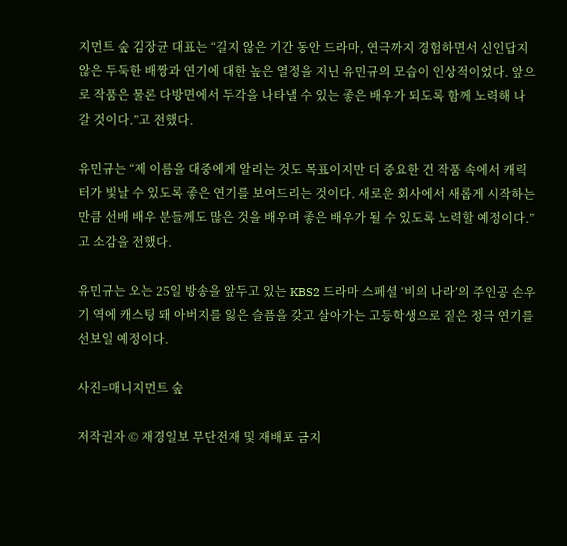지먼트 숲 김장균 대표는 “길지 않은 기간 동안 드라마, 연극까지 경험하면서 신인답지 않은 두둑한 배짱과 연기에 대한 높은 열정을 지닌 유민규의 모습이 인상적이었다. 앞으로 작품은 물론 다방면에서 두각을 나타낼 수 있는 좋은 배우가 되도록 함께 노력해 나갈 것이다.”고 전했다.

유민규는 “제 이름을 대중에게 알리는 것도 목표이지만 더 중요한 건 작품 속에서 캐릭터가 빛날 수 있도록 좋은 연기를 보여드리는 것이다. 새로운 회사에서 새롭게 시작하는 만큼 선배 배우 분들께도 많은 것을 배우며 좋은 배우가 될 수 있도록 노력할 예정이다.”고 소감을 전했다.

유민규는 오는 25일 방송을 앞두고 있는 KBS2 드라마 스페셜 ‘비의 나라’의 주인공 손우기 역에 캐스팅 돼 아버지를 잃은 슬픔을 갖고 살아가는 고등학생으로 짙은 정극 연기를 선보일 예정이다.

사진=매니지먼트 숲

저작권자 © 재경일보 무단전재 및 재배포 금지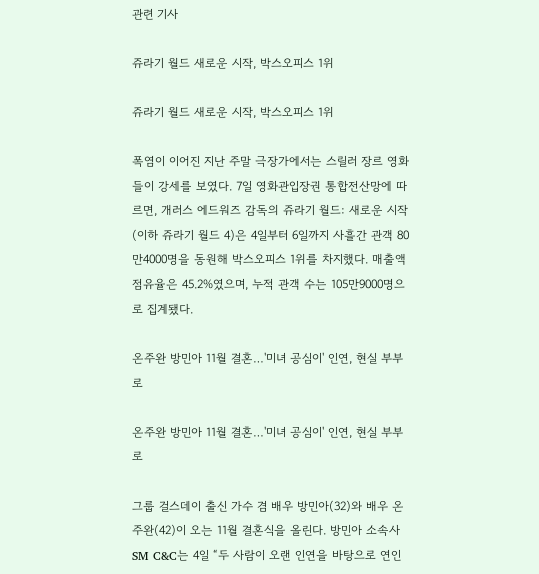관련 기사

쥬라기 월드 새로운 시작, 박스오피스 1위

쥬라기 월드 새로운 시작, 박스오피스 1위

폭염이 이어진 지난 주말 극장가에서는 스릴러 장르 영화들이 강세를 보였다. 7일 영화관입장권 통합전산망에 따르면, 개러스 에드워즈 감독의 쥬라기 월드: 새로운 시작(이하 쥬라기 월드 4)은 4일부터 6일까지 사흘간 관객 80만4000명을 동원해 박스오피스 1위를 차지했다. 매출액 점유율은 45.2%였으며, 누적 관객 수는 105만9000명으로 집계됐다.

온주완 방민아 11월 결혼…'미녀 공심이' 인연, 현실 부부로

온주완 방민아 11월 결혼…'미녀 공심이' 인연, 현실 부부로

그룹 걸스데이 출신 가수 겸 배우 방민아(32)와 배우 온주완(42)이 오는 11월 결혼식을 올린다. 방민아 소속사 SM C&C는 4일 “두 사람이 오랜 인연을 바탕으로 연인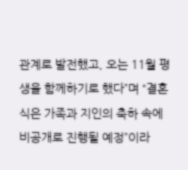관계로 발전했고, 오는 11월 평생을 함께하기로 했다”며 “결혼식은 가족과 지인의 축하 속에 비공개로 진행될 예정”이라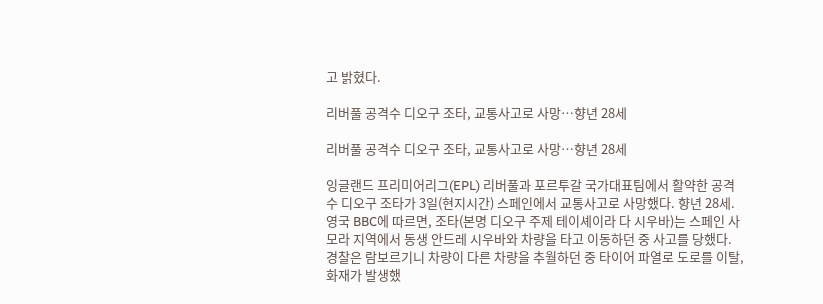고 밝혔다.

리버풀 공격수 디오구 조타, 교통사고로 사망…향년 28세

리버풀 공격수 디오구 조타, 교통사고로 사망…향년 28세

잉글랜드 프리미어리그(EPL) 리버풀과 포르투갈 국가대표팀에서 활약한 공격수 디오구 조타가 3일(현지시간) 스페인에서 교통사고로 사망했다. 향년 28세. 영국 BBC에 따르면, 조타(본명 디오구 주제 테이셰이라 다 시우바)는 스페인 사모라 지역에서 동생 안드레 시우바와 차량을 타고 이동하던 중 사고를 당했다. 경찰은 람보르기니 차량이 다른 차량을 추월하던 중 타이어 파열로 도로를 이탈, 화재가 발생했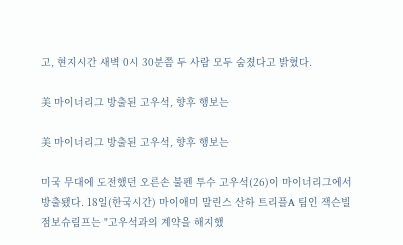고, 현지시간 새벽 0시 30분쯤 두 사람 모두 숨졌다고 밝혔다.

美 마이너리그 방출된 고우석, 향후 행보는

美 마이너리그 방출된 고우석, 향후 행보는

미국 무대에 도전했던 오른손 불펜 투수 고우석(26)이 마이너리그에서 방출됐다. 18일(한국시간) 마이애미 말린스 산하 트리플A 팀인 잭슨빌 점보슈림프는 "고우석과의 계약을 해지했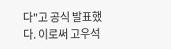다"고 공식 발표했다. 이로써 고우석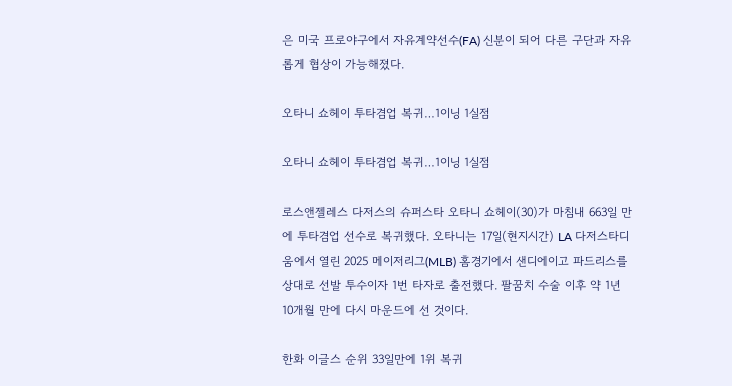은 미국 프로야구에서 자유계약선수(FA) 신분이 되어 다른 구단과 자유롭게 협상이 가능해졌다.

오타니 쇼헤이 투타겸업 복귀…1이닝 1실점

오타니 쇼헤이 투타겸업 복귀…1이닝 1실점

로스앤젤레스 다저스의 슈퍼스타 오타니 쇼헤이(30)가 마침내 663일 만에 투타겸업 선수로 복귀했다. 오타니는 17일(현지시간) LA 다저스타디움에서 열린 2025 메이저리그(MLB) 홈경기에서 샌디에이고 파드리스를 상대로 선발 투수이자 1번 타자로 출전했다. 팔꿈치 수술 이후 약 1년 10개월 만에 다시 마운드에 선 것이다.

한화 이글스 순위 33일만에 1위 복귀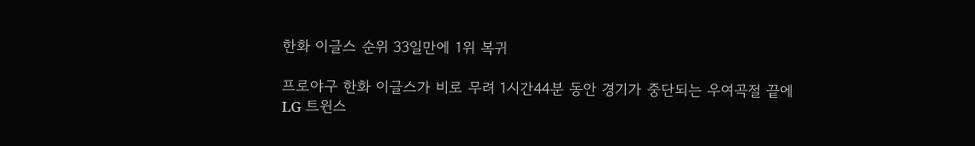한화 이글스 순위 33일만에 1위 복귀

프로야구 한화 이글스가 비로 무려 1시간44분 동안 경기가 중단되는 우여곡절 끝에 LG 트윈스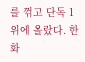를 꺾고 단독 1위에 올랐다. 한화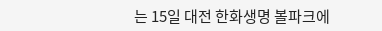는 15일 대전 한화생명 볼파크에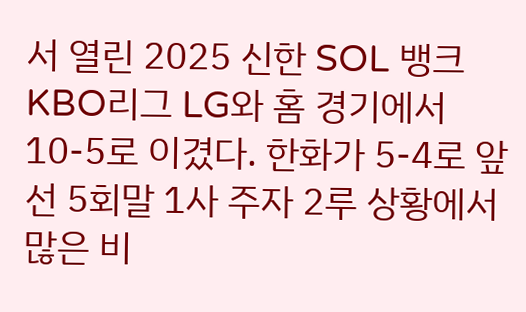서 열린 2025 신한 SOL 뱅크 KBO리그 LG와 홈 경기에서 10-5로 이겼다. 한화가 5-4로 앞선 5회말 1사 주자 2루 상황에서 많은 비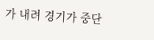가 내려 경기가 중단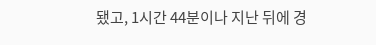됐고, 1시간 44분이나 지난 뒤에 경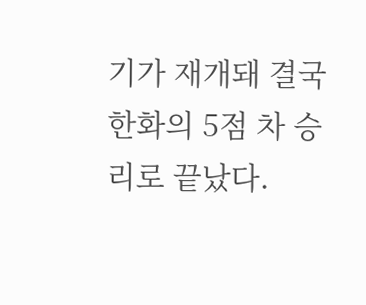기가 재개돼 결국 한화의 5점 차 승리로 끝났다.